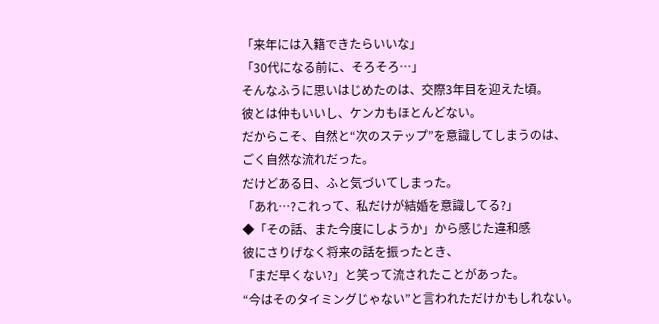「来年には入籍できたらいいな」
「30代になる前に、そろそろ…」
そんなふうに思いはじめたのは、交際3年目を迎えた頃。
彼とは仲もいいし、ケンカもほとんどない。
だからこそ、自然と“次のステップ”を意識してしまうのは、
ごく自然な流れだった。
だけどある日、ふと気づいてしまった。
「あれ…?これって、私だけが結婚を意識してる?」
◆「その話、また今度にしようか」から感じた違和感
彼にさりげなく将来の話を振ったとき、
「まだ早くない?」と笑って流されたことがあった。
“今はそのタイミングじゃない”と言われただけかもしれない。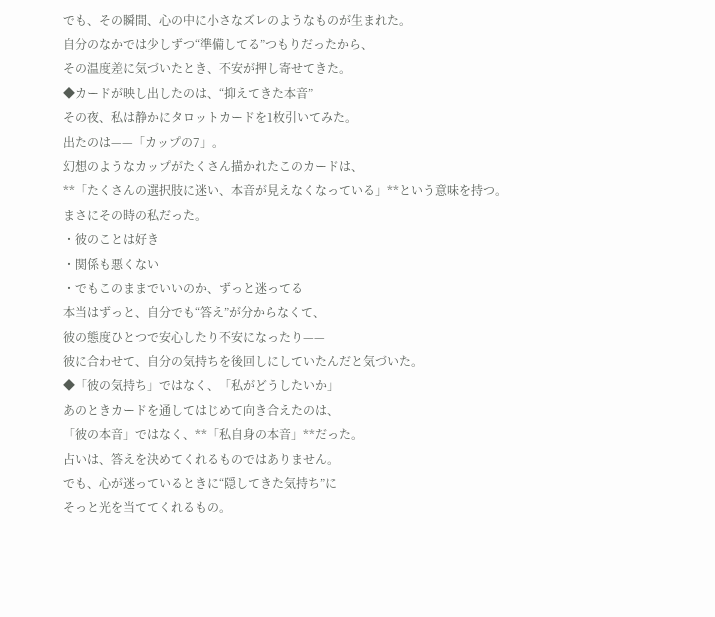でも、その瞬間、心の中に小さなズレのようなものが生まれた。
自分のなかでは少しずつ“準備してる”つもりだったから、
その温度差に気づいたとき、不安が押し寄せてきた。
◆カードが映し出したのは、“抑えてきた本音”
その夜、私は静かにタロットカードを1枚引いてみた。
出たのは——「カップの7」。
幻想のようなカップがたくさん描かれたこのカードは、
**「たくさんの選択肢に迷い、本音が見えなくなっている」**という意味を持つ。
まさにその時の私だった。
・彼のことは好き
・関係も悪くない
・でもこのままでいいのか、ずっと迷ってる
本当はずっと、自分でも“答え”が分からなくて、
彼の態度ひとつで安心したり不安になったり——
彼に合わせて、自分の気持ちを後回しにしていたんだと気づいた。
◆「彼の気持ち」ではなく、「私がどうしたいか」
あのときカードを通してはじめて向き合えたのは、
「彼の本音」ではなく、**「私自身の本音」**だった。
占いは、答えを決めてくれるものではありません。
でも、心が迷っているときに“隠してきた気持ち”に
そっと光を当ててくれるもの。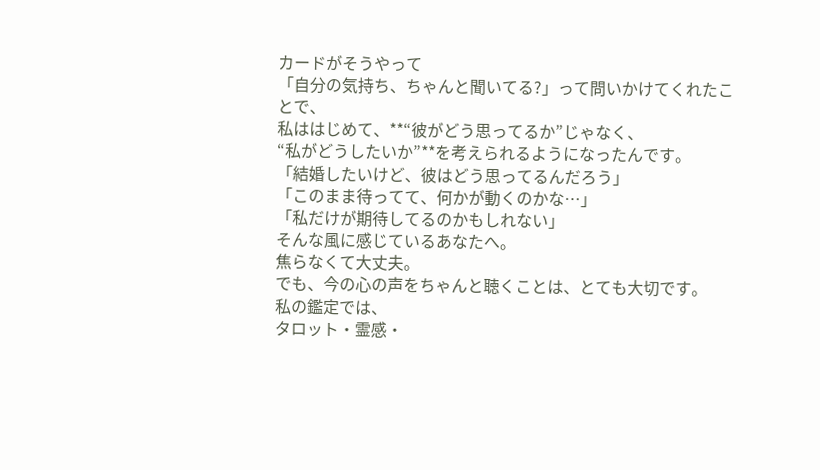カードがそうやって
「自分の気持ち、ちゃんと聞いてる?」って問いかけてくれたことで、
私ははじめて、**“彼がどう思ってるか”じゃなく、
“私がどうしたいか”**を考えられるようになったんです。
「結婚したいけど、彼はどう思ってるんだろう」
「このまま待ってて、何かが動くのかな…」
「私だけが期待してるのかもしれない」
そんな風に感じているあなたへ。
焦らなくて大丈夫。
でも、今の心の声をちゃんと聴くことは、とても大切です。
私の鑑定では、
タロット・霊感・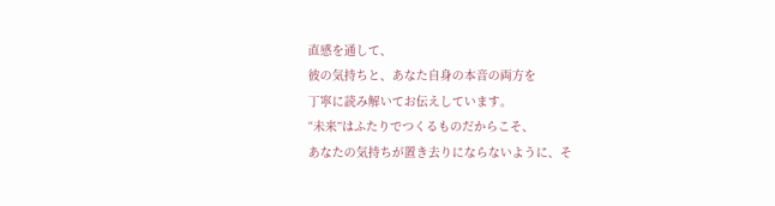直感を通して、
彼の気持ちと、あなた自身の本音の両方を
丁寧に読み解いてお伝えしています。
“未来”はふたりでつくるものだからこそ、
あなたの気持ちが置き去りにならないように、そ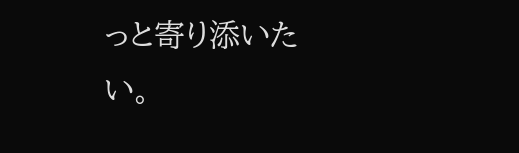っと寄り添いたい。